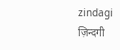zindagi
ज़िन्दगी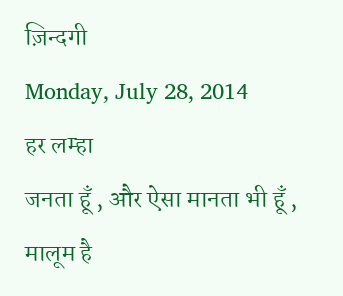ज़िन्दगी
Monday, July 28, 2014
हर लम्हा
जनता हूँ , और ऐसा मानता भी हूँ ,
मालूम है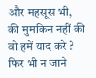और महसूस भी,
की मुमकिन नहीं की वो हमें याद करे ?
फिर भी न जाने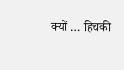क्यों … हिचकी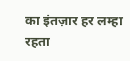का इंतज़ार हर लम्हा रहता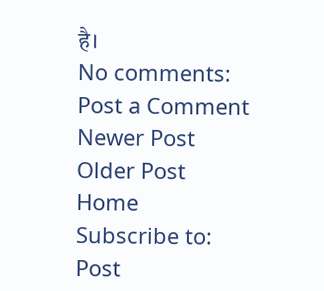है।
No comments:
Post a Comment
Newer Post
Older Post
Home
Subscribe to:
Post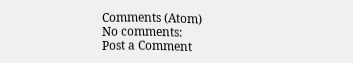Comments (Atom)
No comments:
Post a Comment